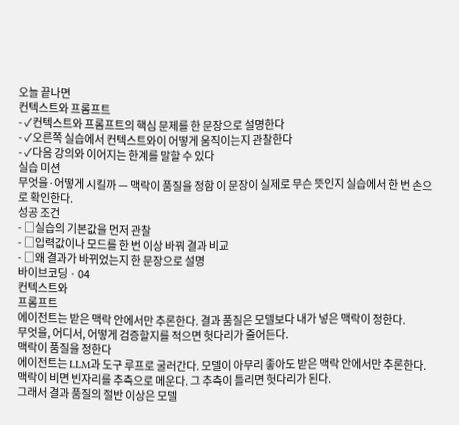오늘 끝나면
컨텍스트와 프롬프트
- ✓컨텍스트와 프롬프트의 핵심 문제를 한 문장으로 설명한다
- ✓오른쪽 실습에서 컨텍스트와이 어떻게 움직이는지 관찰한다
- ✓다음 강의와 이어지는 한계를 말할 수 있다
실습 미션
무엇을·어떻게 시킬까 — 맥락이 품질을 정함 이 문장이 실제로 무슨 뜻인지 실습에서 한 번 손으로 확인한다.
성공 조건
- □실습의 기본값을 먼저 관찰
- □입력값이나 모드를 한 번 이상 바꿔 결과 비교
- □왜 결과가 바뀌었는지 한 문장으로 설명
바이브코딩 · 04
컨텍스트와
프롬프트
에이전트는 받은 맥락 안에서만 추론한다. 결과 품질은 모델보다 내가 넣은 맥락이 정한다.
무엇을, 어디서, 어떻게 검증할지를 적으면 헛다리가 줄어든다.
맥락이 품질을 정한다
에이전트는 LLM과 도구 루프로 굴러간다. 모델이 아무리 좋아도 받은 맥락 안에서만 추론한다.
맥락이 비면 빈자리를 추측으로 메운다. 그 추측이 틀리면 헛다리가 된다.
그래서 결과 품질의 절반 이상은 모델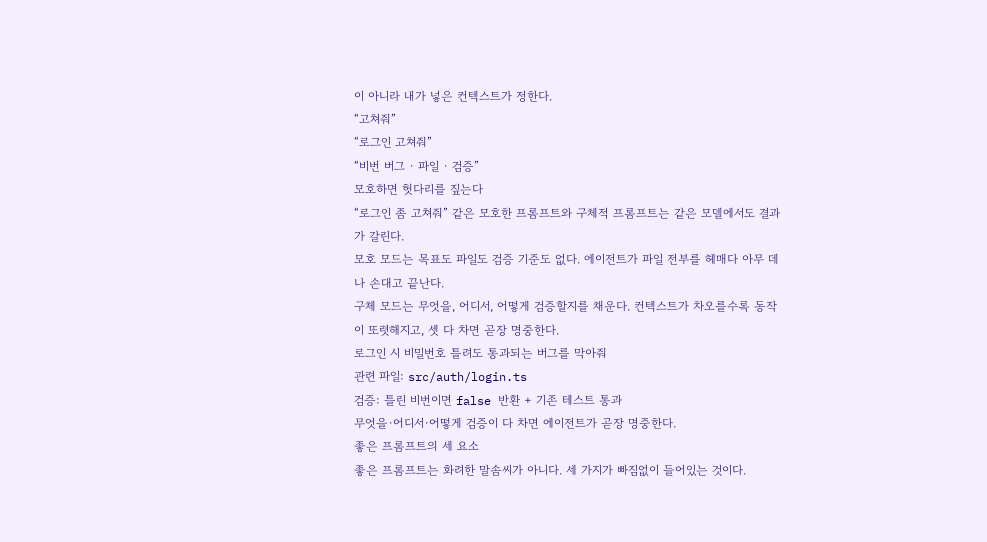이 아니라 내가 넣은 컨텍스트가 정한다.
“고쳐줘”
“로그인 고쳐줘”
“비번 버그 · 파일 · 검증”
모호하면 헛다리를 짚는다
“로그인 좀 고쳐줘” 같은 모호한 프롬프트와 구체적 프롬프트는 같은 모델에서도 결과가 갈린다.
모호 모드는 목표도 파일도 검증 기준도 없다. 에이전트가 파일 전부를 헤매다 아무 데나 손대고 끝난다.
구체 모드는 무엇을, 어디서, 어떻게 검증할지를 채운다. 컨텍스트가 차오를수록 동작이 또렷해지고, 셋 다 차면 곧장 명중한다.
로그인 시 비밀번호 틀려도 통과되는 버그를 막아줘
관련 파일: src/auth/login.ts
검증: 틀린 비번이면 false 반환 + 기존 테스트 통과
무엇을·어디서·어떻게 검증이 다 차면 에이전트가 곧장 명중한다.
좋은 프롬프트의 세 요소
좋은 프롬프트는 화려한 말솜씨가 아니다. 세 가지가 빠짐없이 들어있는 것이다.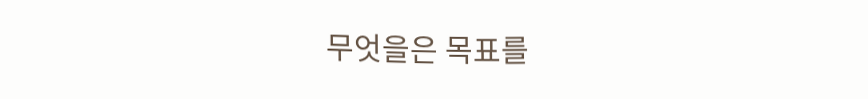무엇을은 목표를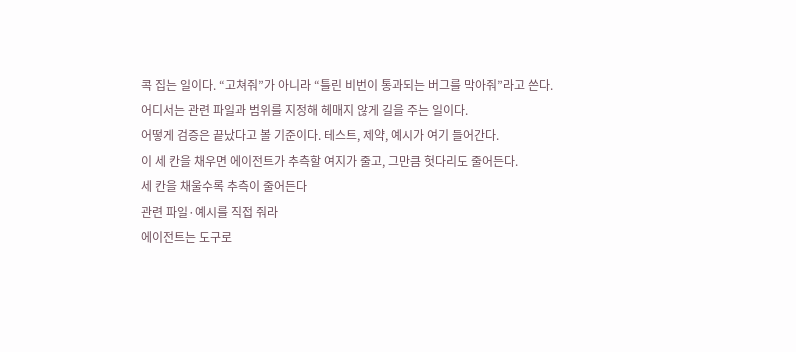콕 집는 일이다. “고쳐줘”가 아니라 “틀린 비번이 통과되는 버그를 막아줘”라고 쓴다.
어디서는 관련 파일과 범위를 지정해 헤매지 않게 길을 주는 일이다.
어떻게 검증은 끝났다고 볼 기준이다. 테스트, 제약, 예시가 여기 들어간다.
이 세 칸을 채우면 에이전트가 추측할 여지가 줄고, 그만큼 헛다리도 줄어든다.
세 칸을 채울수록 추측이 줄어든다
관련 파일·예시를 직접 줘라
에이전트는 도구로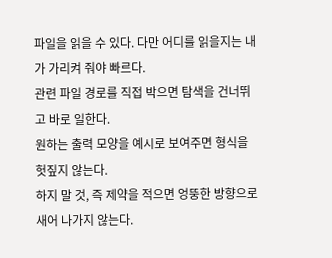파일을 읽을 수 있다. 다만 어디를 읽을지는 내가 가리켜 줘야 빠르다.
관련 파일 경로를 직접 박으면 탐색을 건너뛰고 바로 일한다.
원하는 출력 모양을 예시로 보여주면 형식을 헛짚지 않는다.
하지 말 것, 즉 제약을 적으면 엉뚱한 방향으로 새어 나가지 않는다.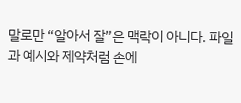말로만 “알아서 잘”은 맥락이 아니다. 파일과 예시와 제약처럼 손에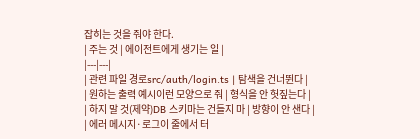잡히는 것을 줘야 한다.
| 주는 것 | 에이전트에게 생기는 일 |
|---|---|
| 관련 파일 경로src/auth/login.ts | 탐색을 건너뛴다 |
| 원하는 출력 예시이런 모양으로 줘 | 형식을 안 헛짚는다 |
| 하지 말 것(제약)DB 스키마는 건들지 마 | 방향이 안 샌다 |
| 에러 메시지·로그이 줄에서 터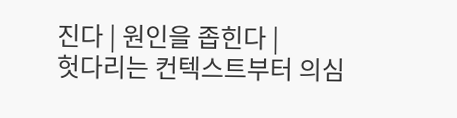진다 | 원인을 좁힌다 |
헛다리는 컨텍스트부터 의심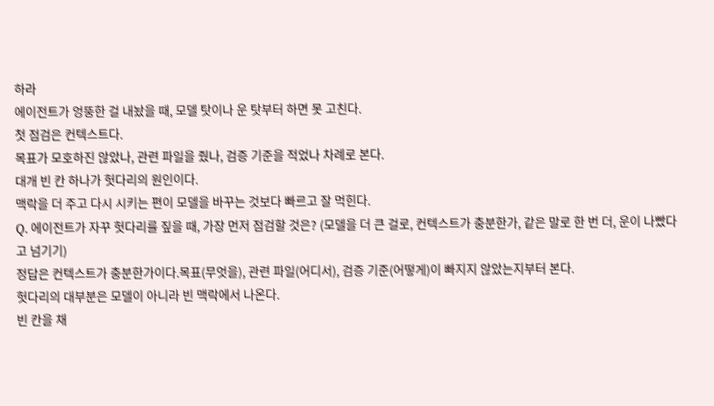하라
에이전트가 엉뚱한 걸 내놨을 때, 모델 탓이나 운 탓부터 하면 못 고친다.
첫 점검은 컨텍스트다.
목표가 모호하진 않았나, 관련 파일을 줬나, 검증 기준을 적었나 차례로 본다.
대개 빈 칸 하나가 헛다리의 원인이다.
맥락을 더 주고 다시 시키는 편이 모델을 바꾸는 것보다 빠르고 잘 먹힌다.
Q. 에이전트가 자꾸 헛다리를 짚을 때, 가장 먼저 점검할 것은? (모델을 더 큰 걸로, 컨텍스트가 충분한가, 같은 말로 한 번 더, 운이 나빴다고 넘기기)
정답은 컨텍스트가 충분한가이다.목표(무엇을), 관련 파일(어디서), 검증 기준(어떻게)이 빠지지 않았는지부터 본다.
헛다리의 대부분은 모델이 아니라 빈 맥락에서 나온다.
빈 칸을 채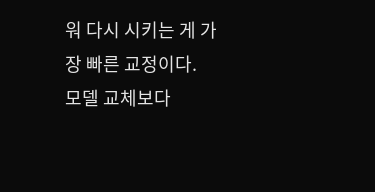워 다시 시키는 게 가장 빠른 교정이다.
모델 교체보다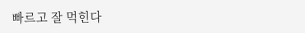빠르고 잘 먹힌다